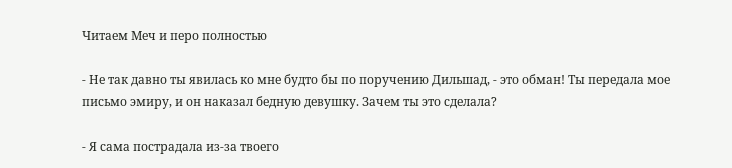Читаем Меч и перо полностью

- Не так давно ты явилась ко мне будто бы по поручению Дильшад, - это обман! Ты передала мое письмо эмиру, и он наказал бедную девушку. Зачем ты это сделала?

- Я сама пострадала из-за твоего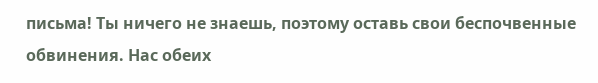письма! Ты ничего не знаешь, поэтому оставь свои беспочвенные обвинения. Нас обеих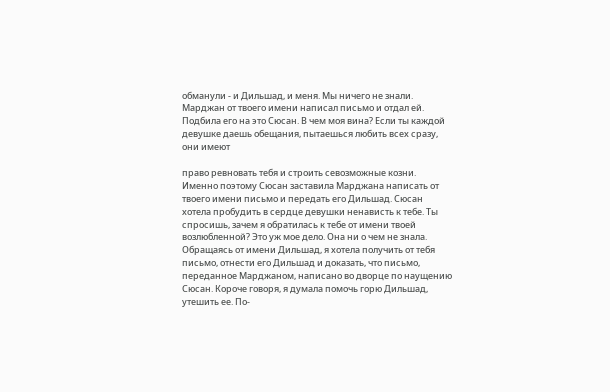обманули - и Дильшад, и меня. Мы ничего не знали. Марджан от твоего имени написал письмо и отдал ей. Подбила его на это Сюсан. В чем моя вина? Если ты каждой девушке даешь обещания, пытаешься любить всех сразу, они имеют

право ревновать тебя и строить севозможные козни. Именно поэтому Сюсан заставила Марджана написать от твоего имени письмо и передать его Дильшад. Сюсан хотела пробудить в сердце девушки ненависть к тебе. Ты спросишь, зачем я обратилась к тебе от имени твоей возлюбленной? Это уж мое дело. Она ни о чем не знала. Обращаясь от имени Дильшад, я хотела получить от тебя письмо, отнести его Дильшад и доказать, что письмо, переданное Марджаном, написано во дворце по наущению Сюсан. Короче говоря, я думала помочь горю Дильшад, утешить ее. По-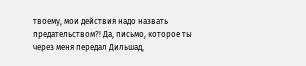твоему, мои действия надо назвать предательством?! Да, письмо, которое ты через меня передал Дильшад,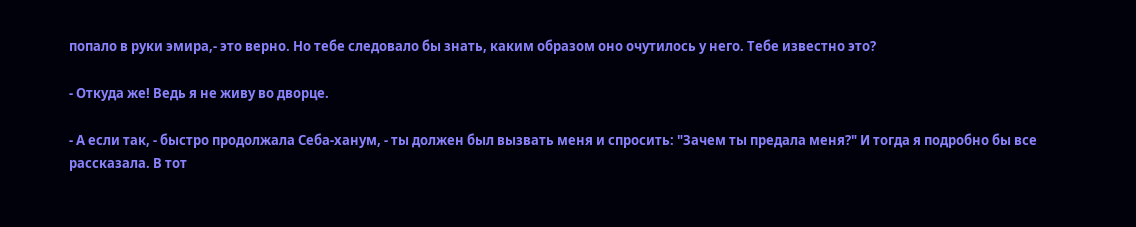попало в руки эмира,- это верно. Но тебе следовало бы знать, каким образом оно очутилось у него. Тебе известно это?

- Откуда же! Ведь я не живу во дворце.

- А если так, - быстро продолжала Себа-ханум, - ты должен был вызвать меня и спросить: "Зачем ты предала меня?" И тогда я подробно бы все рассказала. В тот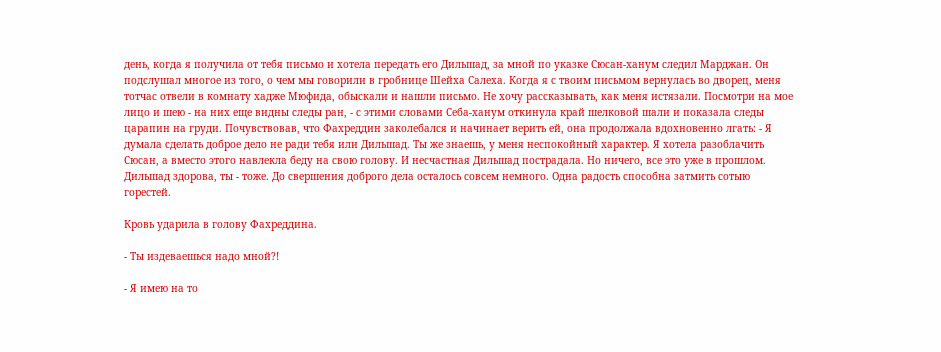день, когда я получила от тебя письмо и хотела передать его Дильшад, за мной по указке Сюсан-ханум следил Марджан. Он подслушал многое из того, о чем мы говорили в гробнице Шейха Салеха. Когда я с твоим письмом вернулась во дворец, меня тотчас отвели в комнату хадже Мюфида, обыскали и нашли письмо. Не хочу рассказывать, как меня истязали. Посмотри на мое лицо и шею - на них еще видны следы ран, - с этими словами Себа-ханум откинула край шелковой шали и показала следы царапин на груди. Почувствовав, что Фахреддин заколебался и начинает верить ей, она продолжала вдохновенно лгать: - Я думала сделать доброе дело не ради тебя или Дильшад. Ты же знаешь, у меня неспокойный характер. Я хотела разоблачить Сюсан, а вместо этого навлекла беду на свою голову. И несчастная Дильшад пострадала. Но ничего, все это уже в прошлом. Дильшад здорова, ты - тоже. До свершения доброго дела осталось совсем немного. Одна радость способна затмить сотыю горестей.

Кровь ударила в голову Фахреддина.

- Ты издеваешься надо мной?!

- Я имею на то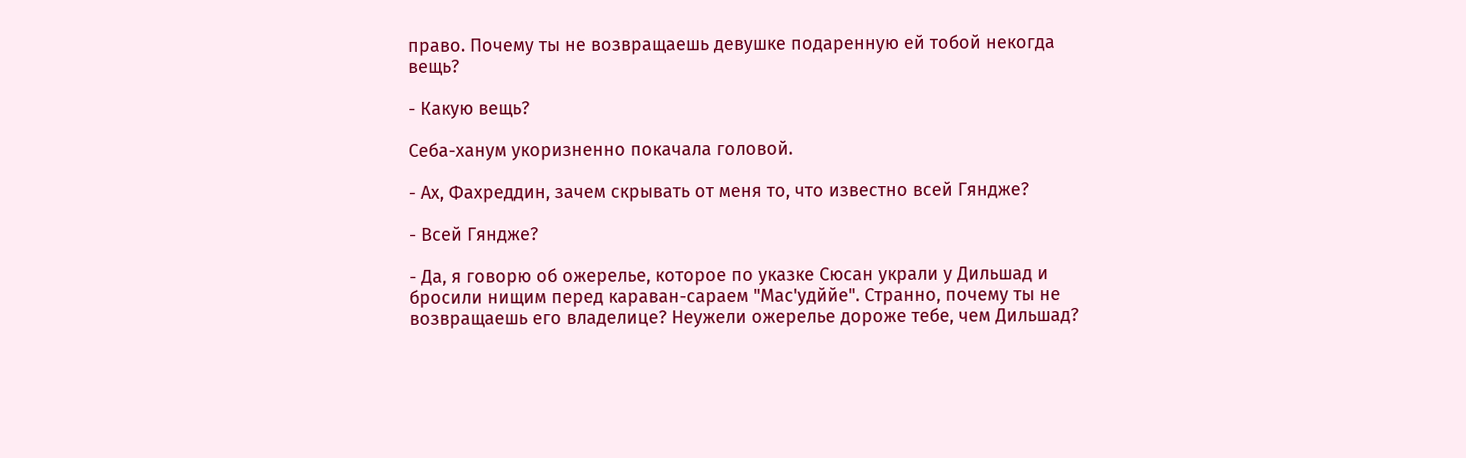право. Почему ты не возвращаешь девушке подаренную ей тобой некогда вещь?

- Какую вещь?

Себа-ханум укоризненно покачала головой.

- Ах, Фахреддин, зачем скрывать от меня то, что известно всей Гяндже?

- Всей Гяндже?

- Да, я говорю об ожерелье, которое по указке Сюсан украли у Дильшад и бросили нищим перед караван-сараем "Мас'удййе". Странно, почему ты не возвращаешь его владелице? Неужели ожерелье дороже тебе, чем Дильшад?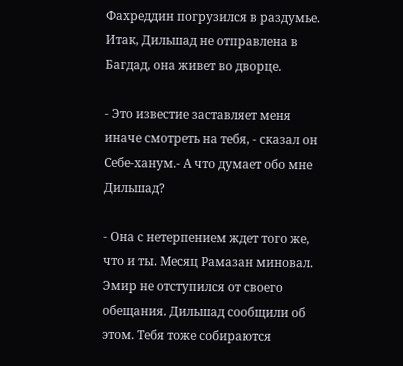Фахреддин погрузился в раздумье. Итак, Дильшад не отправлена в Багдад, она живет во дворце.

- Это известие заставляет меня иначе смотреть на тебя, - сказал он Себе-ханум.- А что думает обо мне Дильшад?

- Она с нетерпением ждет того же, что и ты. Месяц Рамазан миновал. Эмир не отступился от своего обещания. Дильшад сообщили об этом. Тебя тоже собираются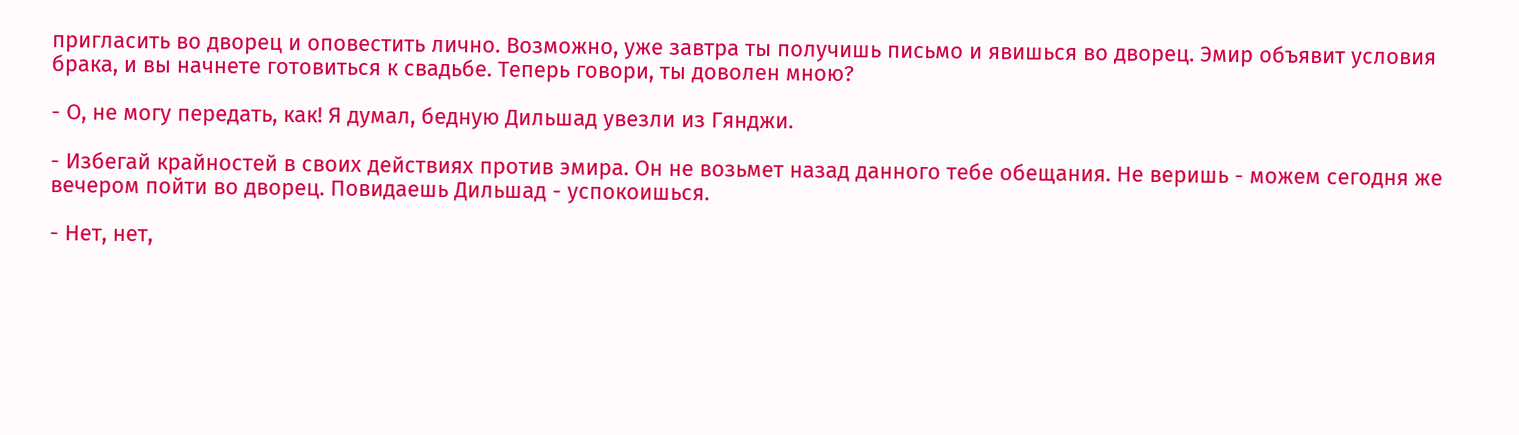пригласить во дворец и оповестить лично. Возможно, уже завтра ты получишь письмо и явишься во дворец. Эмир объявит условия брака, и вы начнете готовиться к свадьбе. Теперь говори, ты доволен мною?

- О, не могу передать, как! Я думал, бедную Дильшад увезли из Гянджи.

- Избегай крайностей в своих действиях против эмира. Он не возьмет назад данного тебе обещания. Не веришь - можем сегодня же вечером пойти во дворец. Повидаешь Дильшад - успокоишься.

- Нет, нет,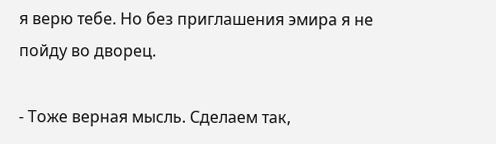я верю тебе. Но без приглашения эмира я не пойду во дворец.

- Тоже верная мысль. Сделаем так,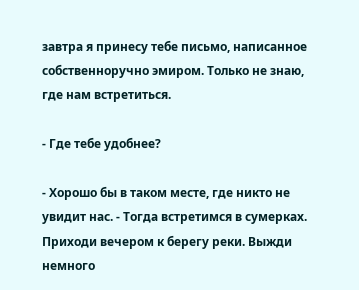завтра я принесу тебе письмо, написанное собственноручно эмиром. Только не знаю, где нам встретиться.

- Где тебе удобнее?

- Хорошо бы в таком месте, где никто не увидит нас. - Тогда встретимся в сумерках. Приходи вечером к берегу реки. Выжди немного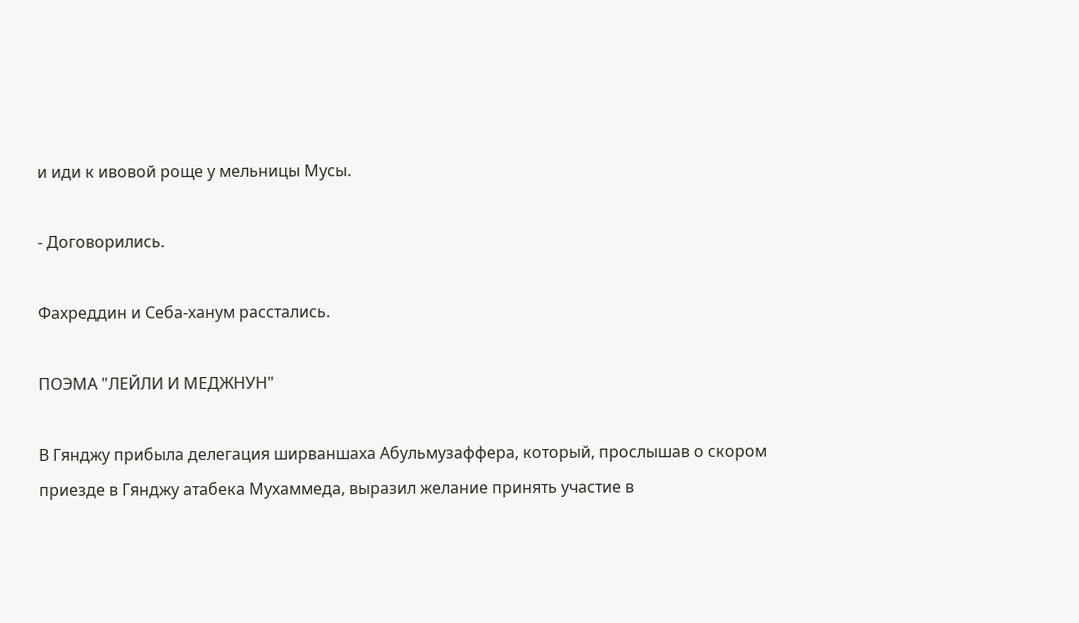и иди к ивовой роще у мельницы Мусы.

- Договорились.

Фахреддин и Себа-ханум расстались.

ПОЭМА "ЛЕЙЛИ И МЕДЖНУН"

В Гянджу прибыла делегация ширваншаха Абульмузаффера, который, прослышав о скором приезде в Гянджу атабека Мухаммеда, выразил желание принять участие в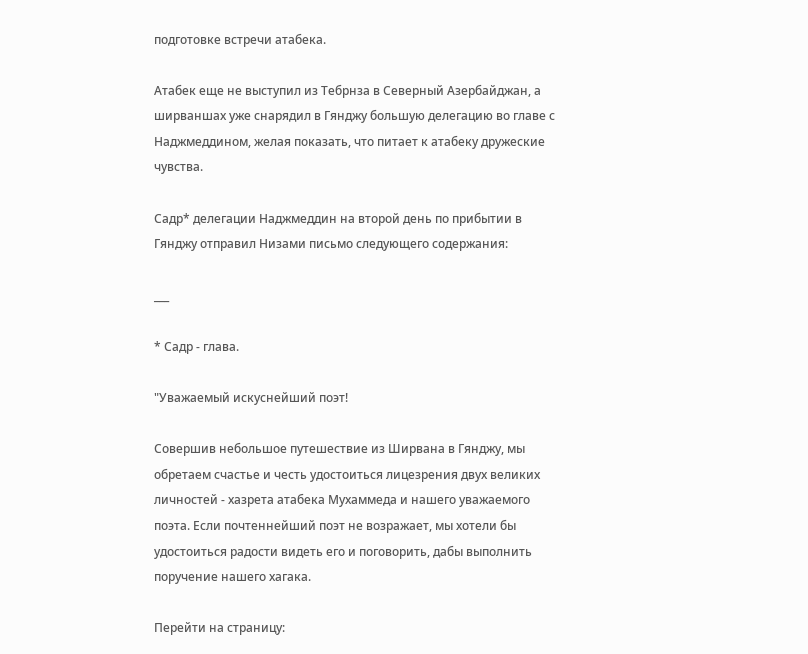подготовке встречи атабека.

Атабек еще не выступил из Тебрнза в Северный Азербайджан, а ширваншах уже снарядил в Гянджу большую делегацию во главе с Наджмеддином, желая показать, что питает к атабеку дружеские чувства.

Садр* делегации Наджмеддин на второй день по прибытии в Гянджу отправил Низами письмо следующего содержания:

___

* Садр - глава.

"Уважаемый искуснейший поэт!

Совершив небольшое путешествие из Ширвана в Гянджу, мы обретаем счастье и честь удостоиться лицезрения двух великих личностей - хазрета атабека Мухаммеда и нашего уважаемого поэта. Если почтеннейший поэт не возражает, мы хотели бы удостоиться радости видеть его и поговорить, дабы выполнить поручение нашего хагака.

Перейти на страницу: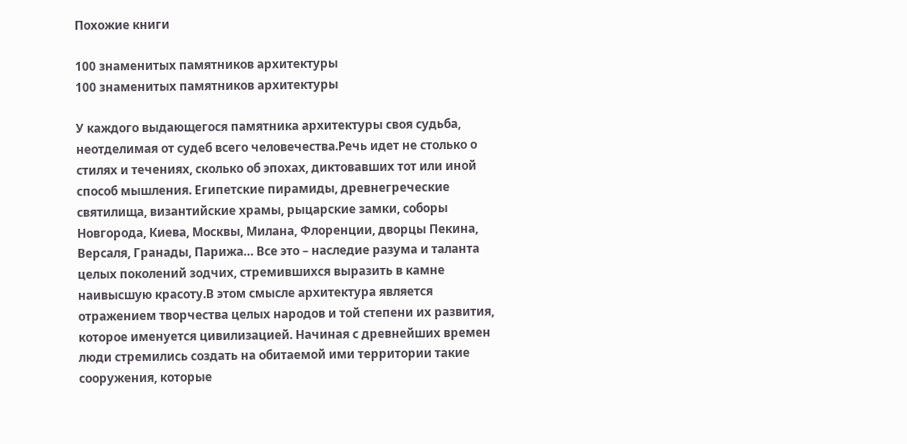Похожие книги

100 знаменитых памятников архитектуры
100 знаменитых памятников архитектуры

У каждого выдающегося памятника архитектуры своя судьба, неотделимая от судеб всего человечества.Речь идет не столько о стилях и течениях, сколько об эпохах, диктовавших тот или иной способ мышления. Египетские пирамиды, древнегреческие святилища, византийские храмы, рыцарские замки, соборы Новгорода, Киева, Москвы, Милана, Флоренции, дворцы Пекина, Версаля, Гранады, Парижа… Все это – наследие разума и таланта целых поколений зодчих, стремившихся выразить в камне наивысшую красоту.В этом смысле архитектура является отражением творчества целых народов и той степени их развития, которое именуется цивилизацией. Начиная с древнейших времен люди стремились создать на обитаемой ими территории такие сооружения, которые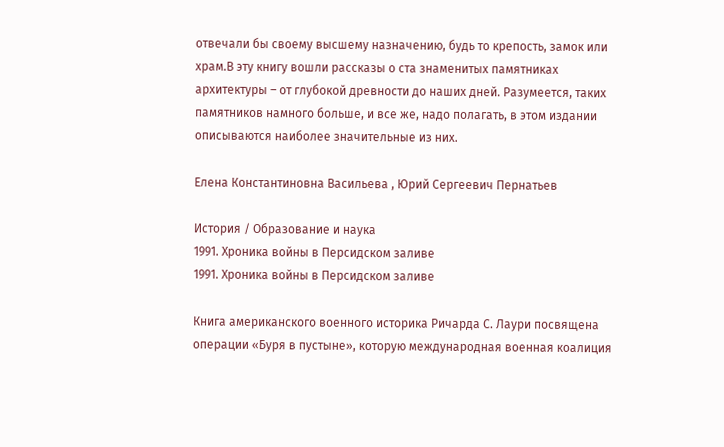отвечали бы своему высшему назначению, будь то крепость, замок или храм.В эту книгу вошли рассказы о ста знаменитых памятниках архитектуры – от глубокой древности до наших дней. Разумеется, таких памятников намного больше, и все же, надо полагать, в этом издании описываются наиболее значительные из них.

Елена Константиновна Васильева , Юрий Сергеевич Пернатьев

История / Образование и наука
1991. Хроника войны в Персидском заливе
1991. Хроника войны в Персидском заливе

Книга американского военного историка Ричарда С. Лаури посвящена операции «Буря в пустыне», которую международная военная коалиция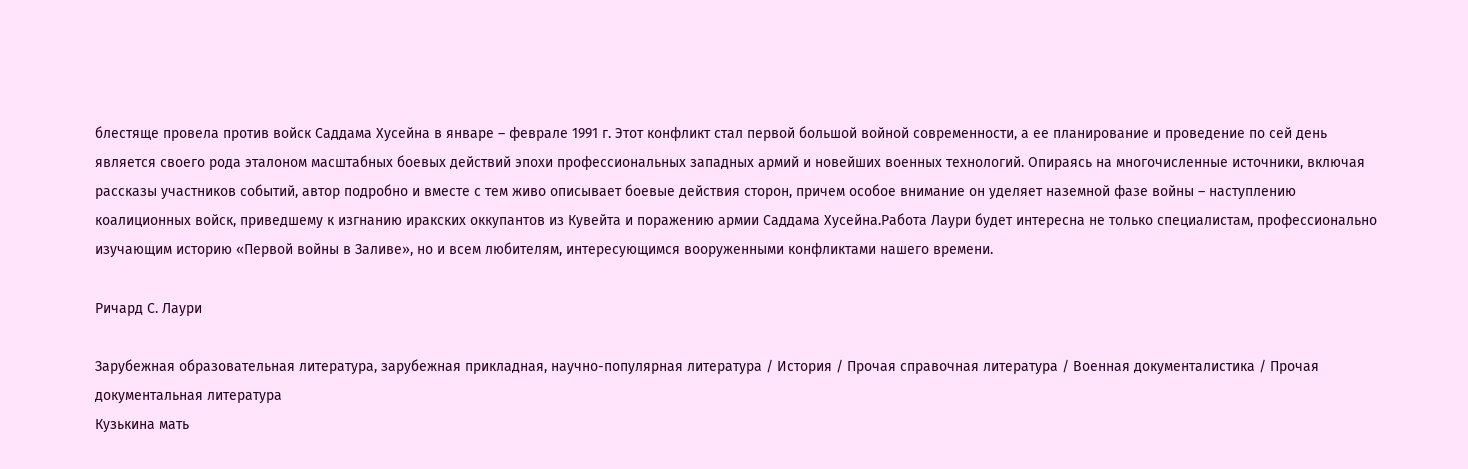блестяще провела против войск Саддама Хусейна в январе – феврале 1991 г. Этот конфликт стал первой большой войной современности, а ее планирование и проведение по сей день является своего рода эталоном масштабных боевых действий эпохи профессиональных западных армий и новейших военных технологий. Опираясь на многочисленные источники, включая рассказы участников событий, автор подробно и вместе с тем живо описывает боевые действия сторон, причем особое внимание он уделяет наземной фазе войны – наступлению коалиционных войск, приведшему к изгнанию иракских оккупантов из Кувейта и поражению армии Саддама Хусейна.Работа Лаури будет интересна не только специалистам, профессионально изучающим историю «Первой войны в Заливе», но и всем любителям, интересующимся вооруженными конфликтами нашего времени.

Ричард С. Лаури

Зарубежная образовательная литература, зарубежная прикладная, научно-популярная литература / История / Прочая справочная литература / Военная документалистика / Прочая документальная литература
Кузькина мать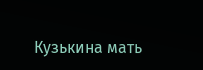Кузькина мать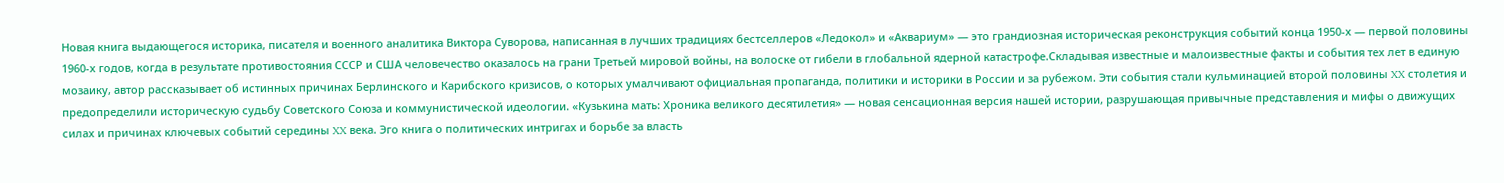Новая книга выдающегося историка, писателя и военного аналитика Виктора Суворова, написанная в лучших традициях бестселлеров «Ледокол» и «Аквариум» — это грандиозная историческая реконструкция событий конца 1950-х — первой половины 1960-х годов, когда в результате противостояния СССР и США человечество оказалось на грани Третьей мировой войны, на волоске от гибели в глобальной ядерной катастрофе.Складывая известные и малоизвестные факты и события тех лет в единую мозаику, автор рассказывает об истинных причинах Берлинского и Карибского кризисов, о которых умалчивают официальная пропаганда, политики и историки в России и за рубежом. Эти события стали кульминацией второй половины XX столетия и предопределили историческую судьбу Советского Союза и коммунистической идеологии. «Кузькина мать: Хроника великого десятилетия» — новая сенсационная версия нашей истории, разрушающая привычные представления и мифы о движущих силах и причинах ключевых событий середины XX века. Эго книга о политических интригах и борьбе за власть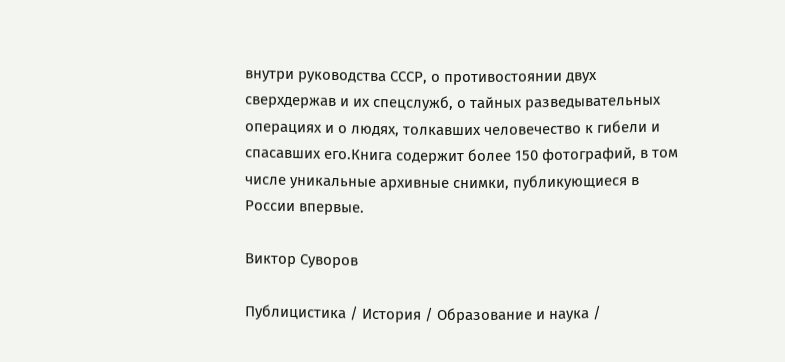внутри руководства СССР, о противостоянии двух сверхдержав и их спецслужб, о тайных разведывательных операциях и о людях, толкавших человечество к гибели и спасавших его.Книга содержит более 150 фотографий, в том числе уникальные архивные снимки, публикующиеся в России впервые.

Виктор Суворов

Публицистика / История / Образование и наука /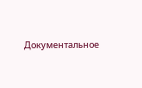Документальное